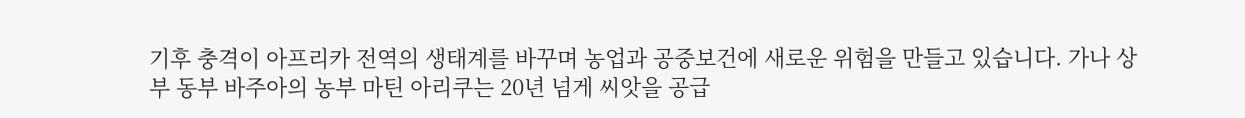기후 충격이 아프리카 전역의 생태계를 바꾸며 농업과 공중보건에 새로운 위험을 만들고 있습니다. 가나 상부 동부 바주아의 농부 마틴 아리쿠는 20년 넘게 씨앗을 공급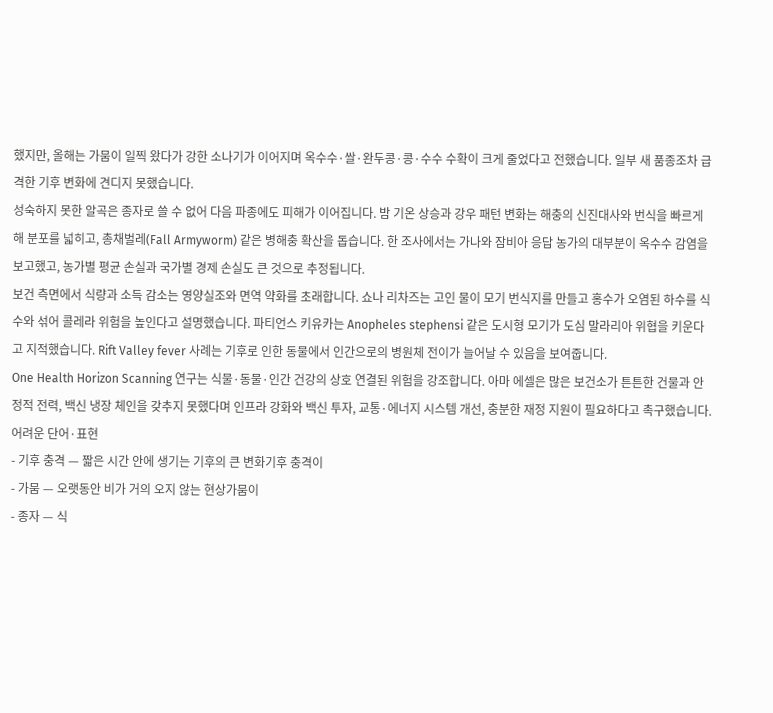했지만, 올해는 가뭄이 일찍 왔다가 강한 소나기가 이어지며 옥수수·쌀·완두콩·콩·수수 수확이 크게 줄었다고 전했습니다. 일부 새 품종조차 급격한 기후 변화에 견디지 못했습니다.
성숙하지 못한 알곡은 종자로 쓸 수 없어 다음 파종에도 피해가 이어집니다. 밤 기온 상승과 강우 패턴 변화는 해충의 신진대사와 번식을 빠르게 해 분포를 넓히고, 총채벌레(Fall Armyworm) 같은 병해충 확산을 돕습니다. 한 조사에서는 가나와 잠비아 응답 농가의 대부분이 옥수수 감염을 보고했고, 농가별 평균 손실과 국가별 경제 손실도 큰 것으로 추정됩니다.
보건 측면에서 식량과 소득 감소는 영양실조와 면역 약화를 초래합니다. 쇼나 리차즈는 고인 물이 모기 번식지를 만들고 홍수가 오염된 하수를 식수와 섞어 콜레라 위험을 높인다고 설명했습니다. 파티언스 키유카는 Anopheles stephensi 같은 도시형 모기가 도심 말라리아 위협을 키운다고 지적했습니다. Rift Valley fever 사례는 기후로 인한 동물에서 인간으로의 병원체 전이가 늘어날 수 있음을 보여줍니다.
One Health Horizon Scanning 연구는 식물·동물·인간 건강의 상호 연결된 위험을 강조합니다. 아마 에셀은 많은 보건소가 튼튼한 건물과 안정적 전력, 백신 냉장 체인을 갖추지 못했다며 인프라 강화와 백신 투자, 교통·에너지 시스템 개선, 충분한 재정 지원이 필요하다고 촉구했습니다.
어려운 단어·표현
- 기후 충격 — 짧은 시간 안에 생기는 기후의 큰 변화기후 충격이
- 가뭄 — 오랫동안 비가 거의 오지 않는 현상가뭄이
- 종자 — 식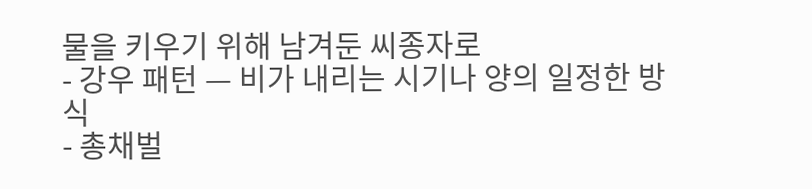물을 키우기 위해 남겨둔 씨종자로
- 강우 패턴 — 비가 내리는 시기나 양의 일정한 방식
- 총채벌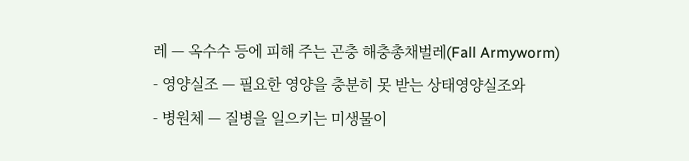레 — 옥수수 등에 피해 주는 곤충 해충총채벌레(Fall Armyworm)
- 영양실조 — 필요한 영양을 충분히 못 받는 상태영양실조와
- 병원체 — 질병을 일으키는 미생물이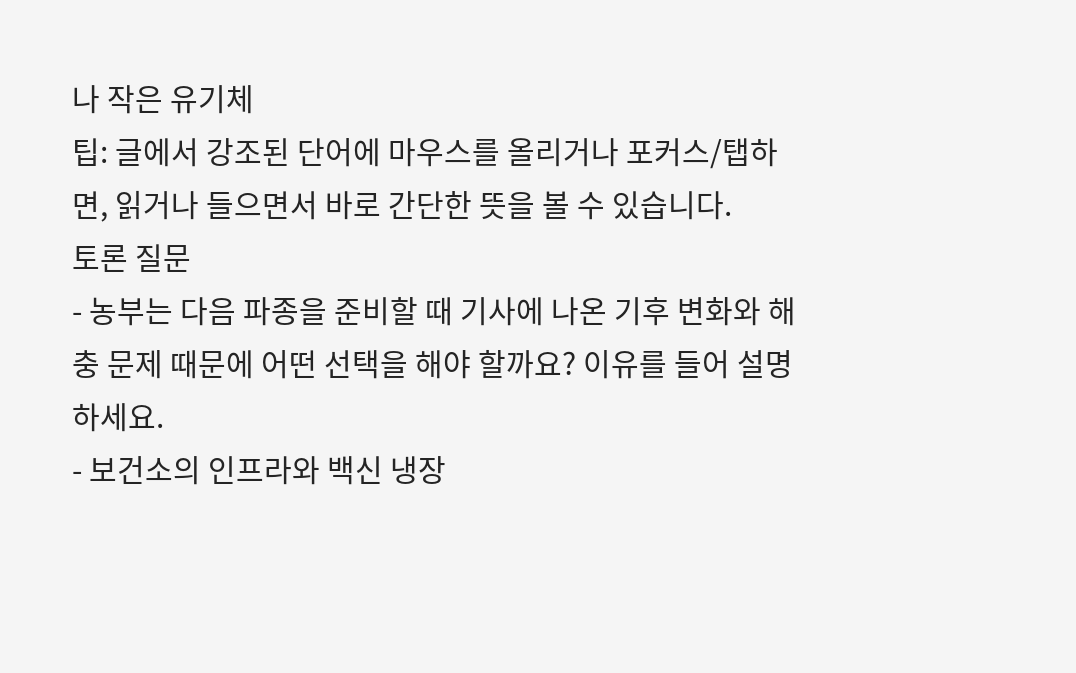나 작은 유기체
팁: 글에서 강조된 단어에 마우스를 올리거나 포커스/탭하면, 읽거나 들으면서 바로 간단한 뜻을 볼 수 있습니다.
토론 질문
- 농부는 다음 파종을 준비할 때 기사에 나온 기후 변화와 해충 문제 때문에 어떤 선택을 해야 할까요? 이유를 들어 설명하세요.
- 보건소의 인프라와 백신 냉장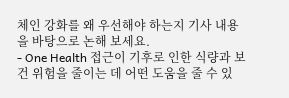체인 강화를 왜 우선해야 하는지 기사 내용을 바탕으로 논해 보세요.
- One Health 접근이 기후로 인한 식량과 보건 위험을 줄이는 데 어떤 도움을 줄 수 있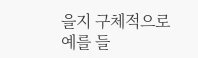을지 구체적으로 예를 들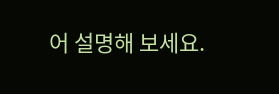어 설명해 보세요.